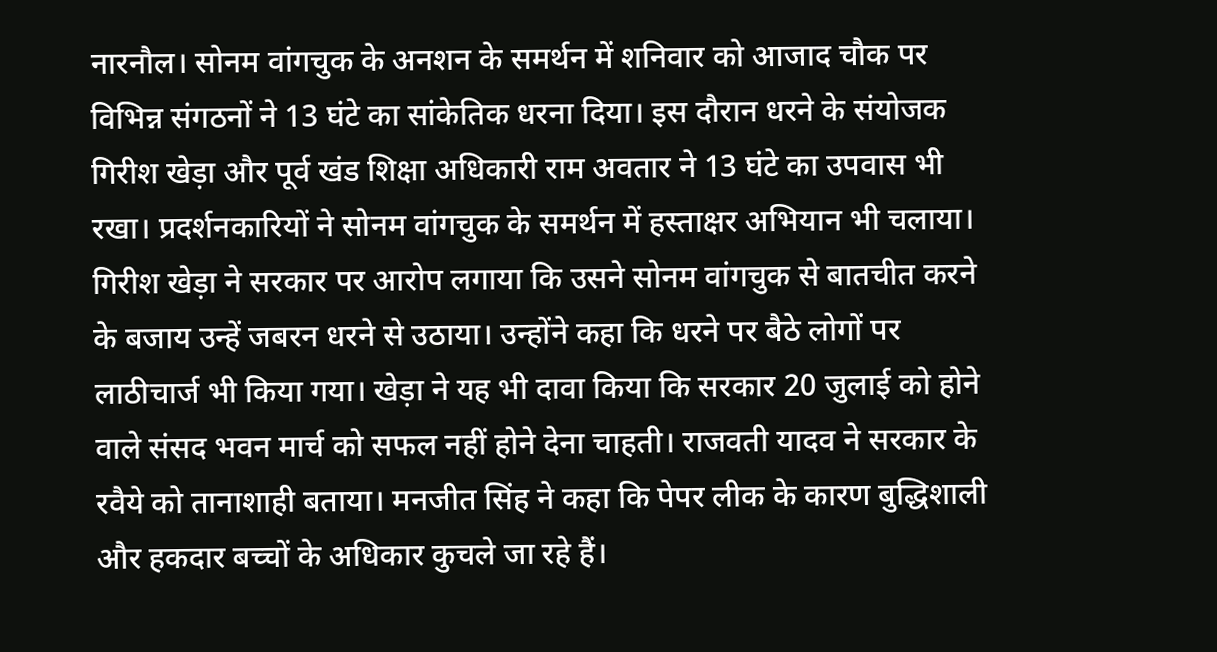नारनौल। सोनम वांगचुक के अनशन के समर्थन में शनिवार को आजाद चौक पर विभिन्न संगठनों ने 13 घंटे का सांकेतिक धरना दिया। इस दौरान धरने के संयोजक गिरीश खेड़ा और पूर्व खंड शिक्षा अधिकारी राम अवतार ने 13 घंटे का उपवास भी रखा। प्रदर्शनकारियों ने सोनम वांगचुक के समर्थन में हस्ताक्षर अभियान भी चलाया। गिरीश खेड़ा ने सरकार पर आरोप लगाया कि उसने सोनम वांगचुक से बातचीत करने के बजाय उन्हें जबरन धरने से उठाया। उन्होंने कहा कि धरने पर बैठे लोगों पर लाठीचार्ज भी किया गया। खेड़ा ने यह भी दावा किया कि सरकार 20 जुलाई को होने वाले संसद भवन मार्च को सफल नहीं होने देना चाहती। राजवती यादव ने सरकार के रवैये को तानाशाही बताया। मनजीत सिंह ने कहा कि पेपर लीक के कारण बुद्धिशाली और हकदार बच्चों के अधिकार कुचले जा रहे हैं।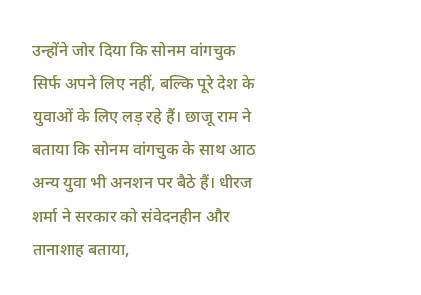उन्होंने जोर दिया कि सोनम वांगचुक सिर्फ अपने लिए नहीं, बल्कि पूरे देश के युवाओं के लिए लड़ रहे हैं। छाजू राम ने बताया कि सोनम वांगचुक के साथ आठ अन्य युवा भी अनशन पर बैठे हैं। धीरज शर्मा ने सरकार को संवेदनहीन और तानाशाह बताया,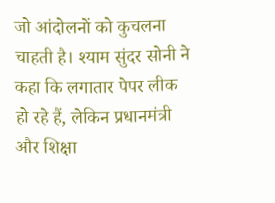जो आंदोलनों को कुचलना चाहती है। श्याम सुंदर सोनी ने कहा कि लगातार पेपर लीक हो रहे हैं, लेकिन प्रधानमंत्री और शिक्षा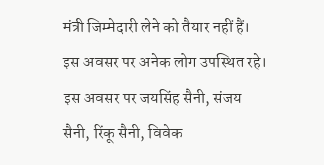मंत्री जिम्मेदारी लेने को तैयार नहीं हैं। इस अवसर पर अनेक लोग उपस्थित रहे। इस अवसर पर जयसिंह सैनी, संजय सैनी, रिंकू सैनी, विवेक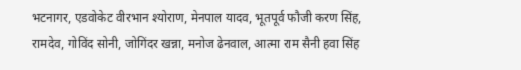भटनागर, एडवोकेट वीरभान श्योराण, मेनपाल यादव, भूतपूर्व फौजी करण सिंह, रामदेव, गोविंद सोनी, जोगिंदर खन्ना, मनोज ढेनवाल, आत्मा राम सैनी हवा सिंह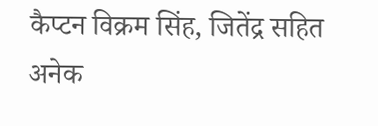कैप्टन विक्रम सिंह, जितेंद्र सहित अनेक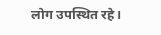लोग उपस्थित रहे।